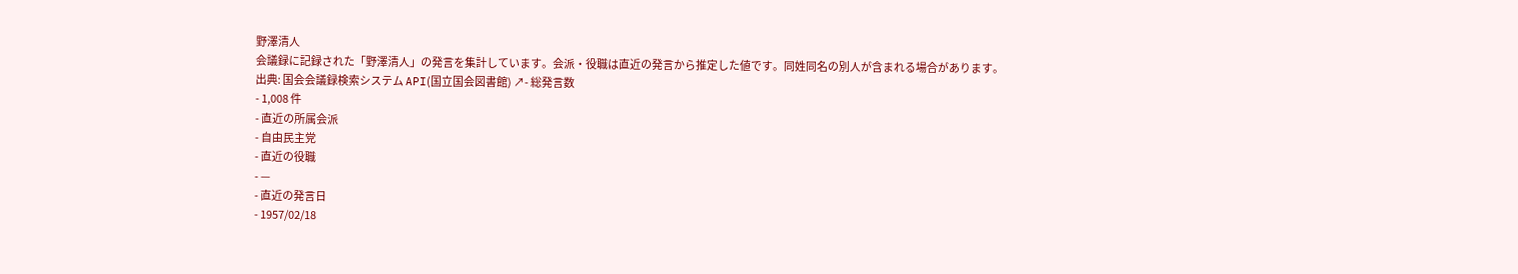野澤清人
会議録に記録された「野澤清人」の発言を集計しています。会派・役職は直近の発言から推定した値です。同姓同名の別人が含まれる場合があります。
出典: 国会会議録検索システム API(国立国会図書館) ↗- 総発言数
- 1,008 件
- 直近の所属会派
- 自由民主党
- 直近の役職
- —
- 直近の発言日
- 1957/02/18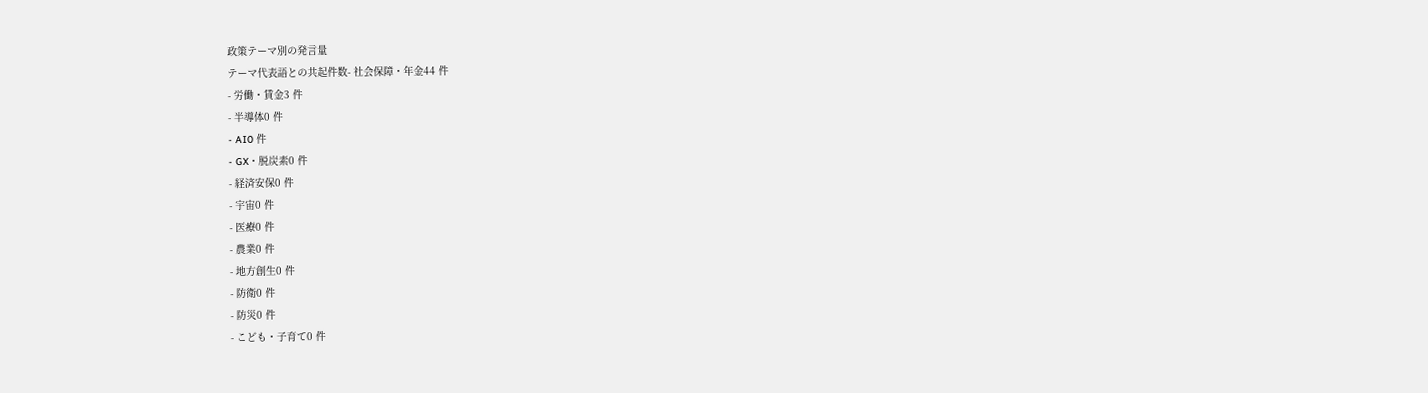政策テーマ別の発言量
テーマ代表語との共起件数- 社会保障・年金44 件
- 労働・賃金3 件
- 半導体0 件
- AI0 件
- GX・脱炭素0 件
- 経済安保0 件
- 宇宙0 件
- 医療0 件
- 農業0 件
- 地方創生0 件
- 防衛0 件
- 防災0 件
- こども・子育て0 件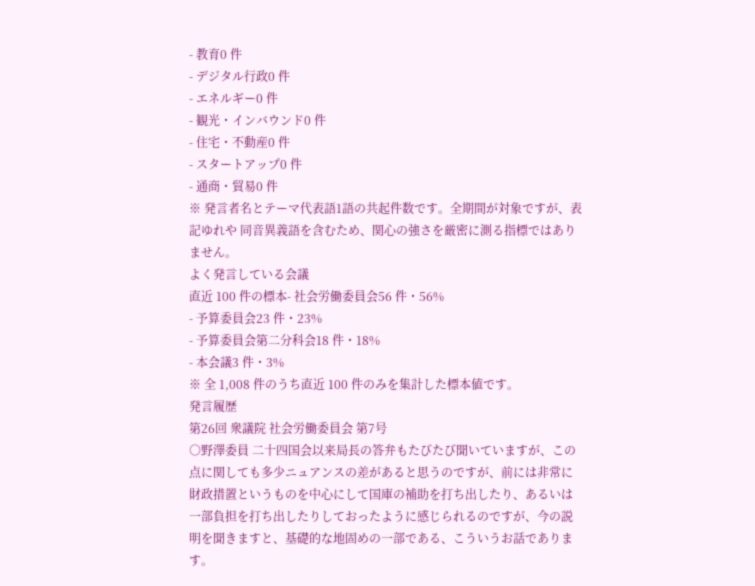- 教育0 件
- デジタル行政0 件
- エネルギー0 件
- 観光・インバウンド0 件
- 住宅・不動産0 件
- スタートアップ0 件
- 通商・貿易0 件
※ 発言者名とテーマ代表語1語の共起件数です。全期間が対象ですが、表記ゆれや 同音異義語を含むため、関心の強さを厳密に測る指標ではありません。
よく発言している会議
直近 100 件の標本- 社会労働委員会56 件・56%
- 予算委員会23 件・23%
- 予算委員会第二分科会18 件・18%
- 本会議3 件・3%
※ 全 1,008 件のうち直近 100 件のみを集計した標本値です。
発言履歴
第26回 衆議院 社会労働委員会 第7号
○野澤委員 二十四国会以来局長の答弁もたびたび聞いていますが、この点に関しても多少ニュアンスの差があると思うのですが、前には非常に財政措置というものを中心にして国庫の補助を打ち出したり、あるいは一部負担を打ち出したりしておったように感じられるのですが、今の説明を聞きますと、基礎的な地固めの一部である、こういうお話であります。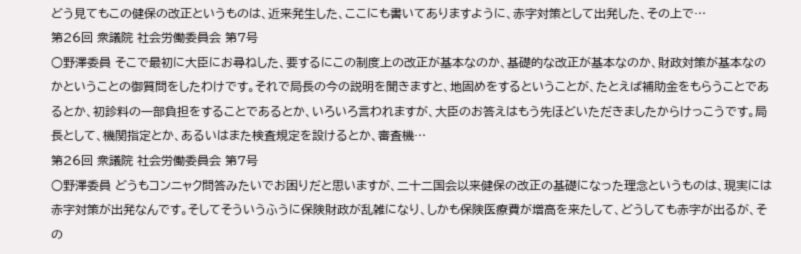どう見てもこの健保の改正というものは、近来発生した、ここにも書いてありますように、赤字対策として出発した、その上で…
第26回 衆議院 社会労働委員会 第7号
○野澤委員 そこで最初に大臣にお尋ねした、要するにこの制度上の改正が基本なのか、基礎的な改正が基本なのか、財政対策が基本なのかということの御質問をしたわけです。それで局長の今の説明を聞きますと、地固めをするということが、たとえば補助金をもらうことであるとか、初診料の一部負担をすることであるとか、いろいろ言われますが、大臣のお答えはもう先ほどいただきましたからけっこうです。局長として、機関指定とか、あるいはまた検査規定を設けるとか、審査機…
第26回 衆議院 社会労働委員会 第7号
○野澤委員 どうもコンニャク問答みたいでお困りだと思いますが、二十二国会以来健保の改正の基礎になった理念というものは、現実には赤字対策が出発なんです。そしてそういうふうに保険財政が乱雑になり、しかも保険医療費が増高を来たして、どうしても赤字が出るが、その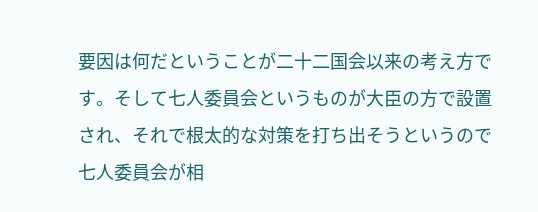要因は何だということが二十二国会以来の考え方です。そして七人委員会というものが大臣の方で設置され、それで根太的な対策を打ち出そうというので七人委員会が相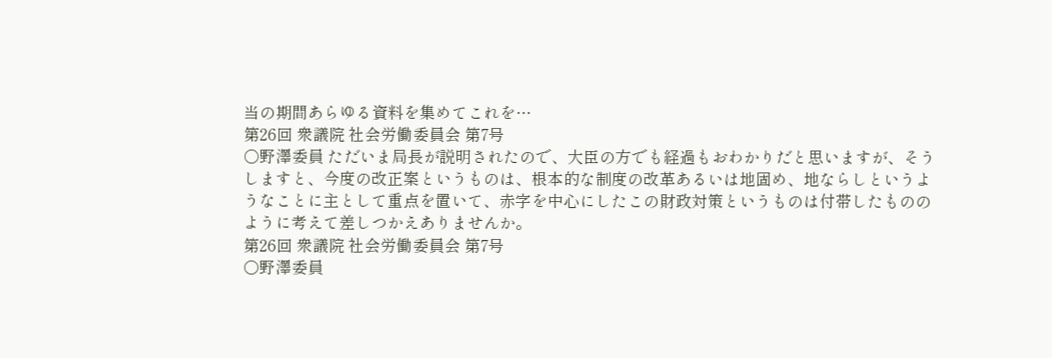当の期間あらゆる資料を集めてこれを…
第26回 衆議院 社会労働委員会 第7号
○野澤委員 ただいま局長が説明されたので、大臣の方でも経過もおわかりだと思いますが、そうしますと、今度の改正案というものは、根本的な制度の改革あるいは地固め、地ならしというようなことに主として重点を置いて、赤字を中心にしたこの財政対策というものは付帯したもののように考えて差しつかえありませんか。
第26回 衆議院 社会労働委員会 第7号
○野澤委員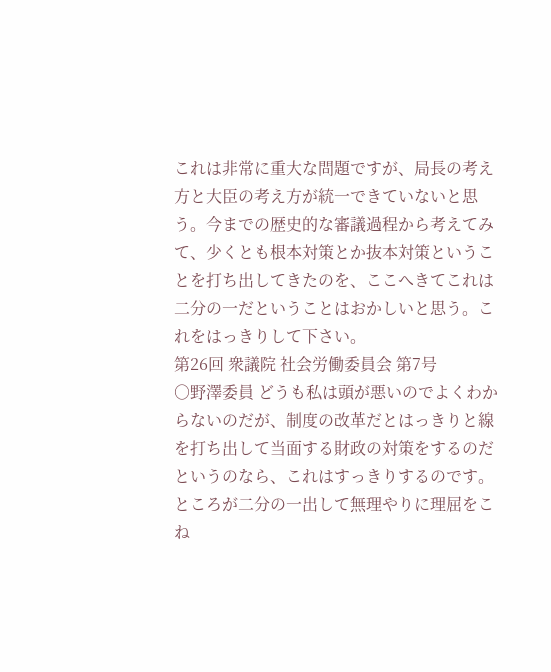これは非常に重大な問題ですが、局長の考え方と大臣の考え方が統一できていないと思う。今までの歴史的な審議過程から考えてみて、少くとも根本対策とか抜本対策ということを打ち出してきたのを、ここへきてこれは二分の一だということはおかしいと思う。これをはっきりして下さい。
第26回 衆議院 社会労働委員会 第7号
○野澤委員 どうも私は頭が悪いのでよくわからないのだが、制度の改革だとはっきりと線を打ち出して当面する財政の対策をするのだというのなら、これはすっきりするのです。ところが二分の一出して無理やりに理屈をこね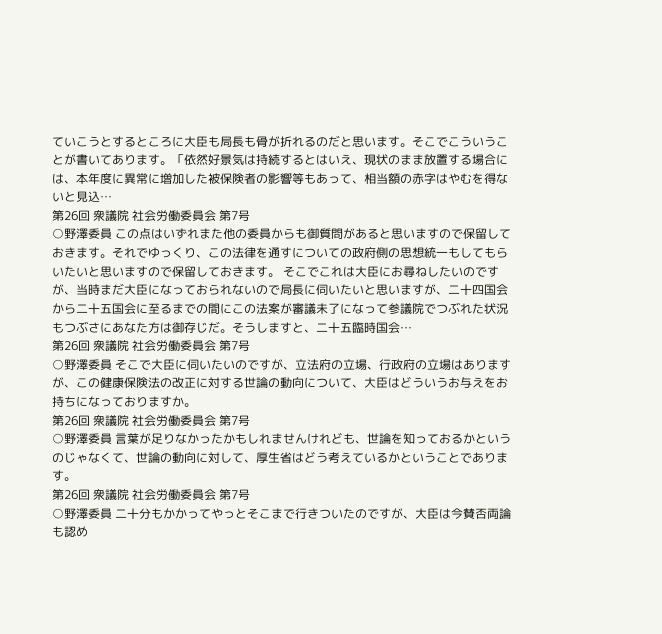ていこうとするところに大臣も局長も骨が折れるのだと思います。そこでこういうことが書いてあります。「依然好景気は持続するとはいえ、現状のまま放置する場合には、本年度に異常に増加した被保険者の影響等もあって、相当額の赤字はやむを得ないと見込…
第26回 衆議院 社会労働委員会 第7号
○野澤委員 この点はいずれまた他の委員からも御質問があると思いますので保留しておきます。それでゆっくり、この法律を通すについての政府側の思想統一もしてもらいたいと思いますので保留しておきます。 そこでこれは大臣にお尋ねしたいのですが、当時まだ大臣になっておられないので局長に伺いたいと思いますが、二十四国会から二十五国会に至るまでの間にこの法案が審議未了になって参議院でつぶれた状況もつぶさにあなた方は御存じだ。そうしますと、二十五臨時国会…
第26回 衆議院 社会労働委員会 第7号
○野澤委員 そこで大臣に伺いたいのですが、立法府の立場、行政府の立場はありますが、この健康保険法の改正に対する世論の動向について、大臣はどういうお与えをお持ちになっておりますか。
第26回 衆議院 社会労働委員会 第7号
○野澤委員 言葉が足りなかったかもしれませんけれども、世論を知っておるかというのじゃなくて、世論の動向に対して、厚生省はどう考えているかということであります。
第26回 衆議院 社会労働委員会 第7号
○野澤委員 二十分もかかってやっとそこまで行きついたのですが、大臣は今賛否両論も認め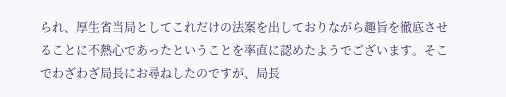られ、厚生省当局としてこれだけの法案を出しておりながら趣旨を徹底させることに不熱心であったということを率直に認めたようでございます。そこでわざわざ局長にお尋ねしたのですが、局長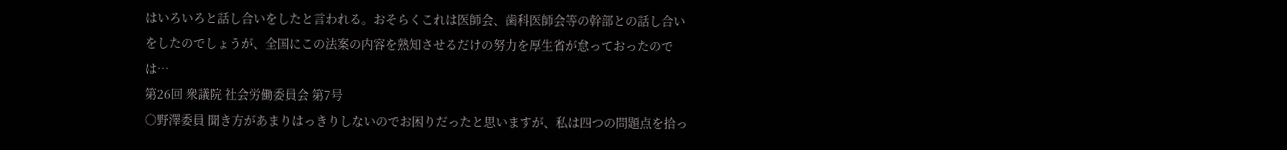はいろいろと話し合いをしたと言われる。おそらくこれは医師会、歯科医師会等の幹部との話し合いをしたのでしょうが、全国にこの法案の内容を熟知させるだけの努力を厚生省が怠っておったのでは…
第26回 衆議院 社会労働委員会 第7号
○野澤委員 聞き方があまりはっきりしないのでお困りだったと思いますが、私は四つの問題点を拾っ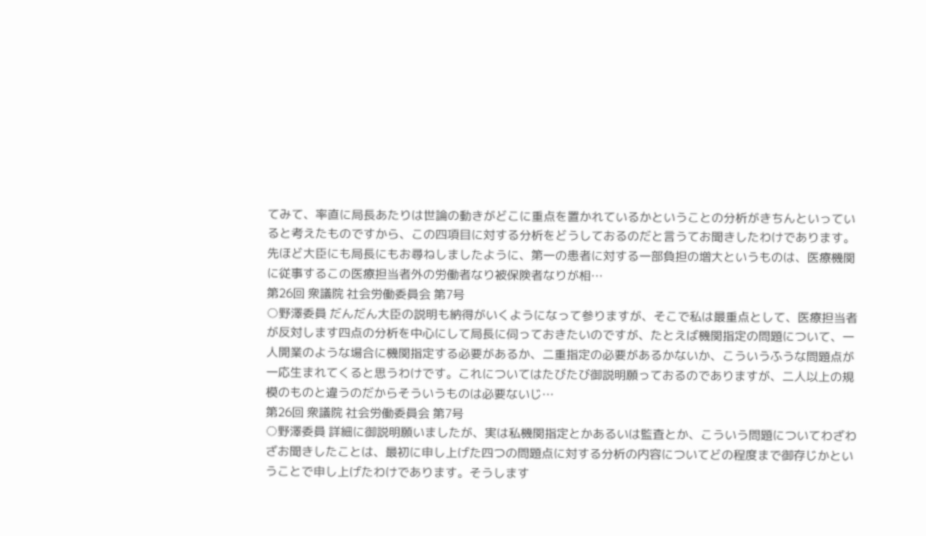てみて、率直に局長あたりは世論の動きがどこに重点を置かれているかということの分析がきちんといっていると考えたものですから、この四項目に対する分析をどうしておるのだと言うてお聞きしたわけであります。先ほど大臣にも局長にもお尋ねしましたように、第一の患者に対する一部負担の増大というものは、医療機関に従事するこの医療担当者外の労働者なり被保険者なりが相…
第26回 衆議院 社会労働委員会 第7号
○野澤委員 だんだん大臣の説明も納得がいくようになって参りますが、そこで私は最重点として、医療担当者が反対します四点の分析を中心にして局長に伺っておきたいのですが、たとえば機関指定の問題について、一人開業のような場合に機関指定する必要があるか、二重指定の必要があるかないか、こういうふうな問題点が一応生まれてくると思うわけです。これについてはたびたび御説明願っておるのでありますが、二人以上の規模のものと違うのだからそういうものは必要ないじ…
第26回 衆議院 社会労働委員会 第7号
○野澤委員 詳細に御説明願いましたが、実は私機関指定とかあるいは監査とか、こういう問題についてわざわざお聞きしたことは、最初に申し上げた四つの問題点に対する分析の内容についてどの程度まで御存じかということで申し上げたわけであります。そうします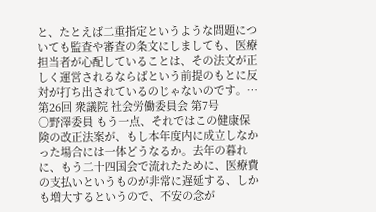と、たとえば二重指定というような問題についても監査や審査の条文にしましても、医療担当者が心配していることは、その法文が正しく運営されるならばという前提のもとに反対が打ち出されているのじゃないのです。…
第26回 衆議院 社会労働委員会 第7号
○野澤委員 もう一点、それではこの健康保険の改正法案が、もし本年度内に成立しなかった場合には一体どうなるか。去年の暮れに、もう二十四国会で流れたために、医療費の支払いというものが非常に遅延する、しかも増大するというので、不安の念が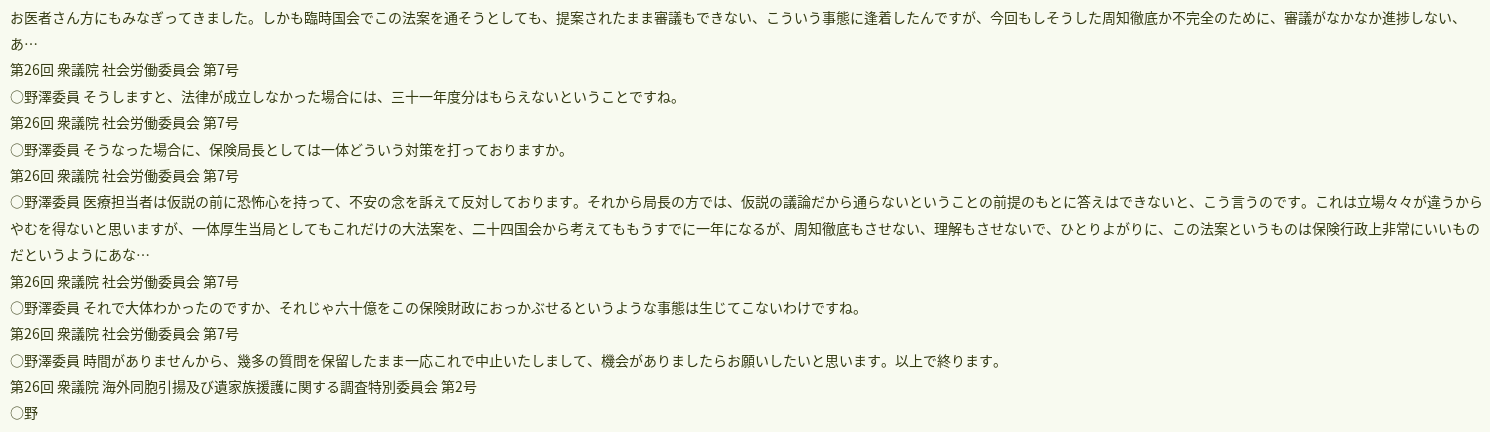お医者さん方にもみなぎってきました。しかも臨時国会でこの法案を通そうとしても、提案されたまま審議もできない、こういう事態に逢着したんですが、今回もしそうした周知徹底か不完全のために、審議がなかなか進捗しない、あ…
第26回 衆議院 社会労働委員会 第7号
○野澤委員 そうしますと、法律が成立しなかった場合には、三十一年度分はもらえないということですね。
第26回 衆議院 社会労働委員会 第7号
○野澤委員 そうなった場合に、保険局長としては一体どういう対策を打っておりますか。
第26回 衆議院 社会労働委員会 第7号
○野澤委員 医療担当者は仮説の前に恐怖心を持って、不安の念を訴えて反対しております。それから局長の方では、仮説の議論だから通らないということの前提のもとに答えはできないと、こう言うのです。これは立場々々が違うからやむを得ないと思いますが、一体厚生当局としてもこれだけの大法案を、二十四国会から考えてももうすでに一年になるが、周知徹底もさせない、理解もさせないで、ひとりよがりに、この法案というものは保険行政上非常にいいものだというようにあな…
第26回 衆議院 社会労働委員会 第7号
○野澤委員 それで大体わかったのですか、それじゃ六十億をこの保険財政におっかぶせるというような事態は生じてこないわけですね。
第26回 衆議院 社会労働委員会 第7号
○野澤委員 時間がありませんから、幾多の質問を保留したまま一応これで中止いたしまして、機会がありましたらお願いしたいと思います。以上で終ります。
第26回 衆議院 海外同胞引揚及び遺家族援護に関する調査特別委員会 第2号
○野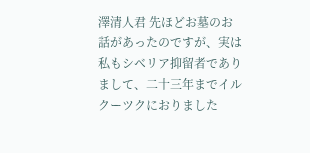澤清人君 先ほどお墓のお話があったのですが、実は私もシベリア抑留者でありまして、二十三年までイルクーツクにおりました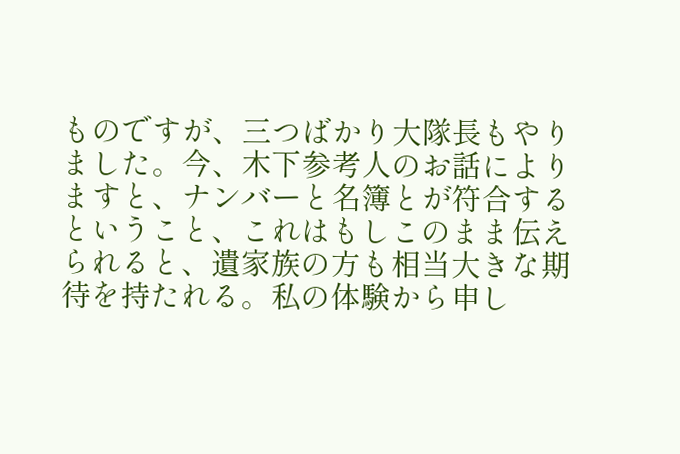ものですが、三つばかり大隊長もやりました。今、木下参考人のお話によりますと、ナンバーと名簿とが符合するということ、これはもしこのまま伝えられると、遺家族の方も相当大きな期待を持たれる。私の体験から申し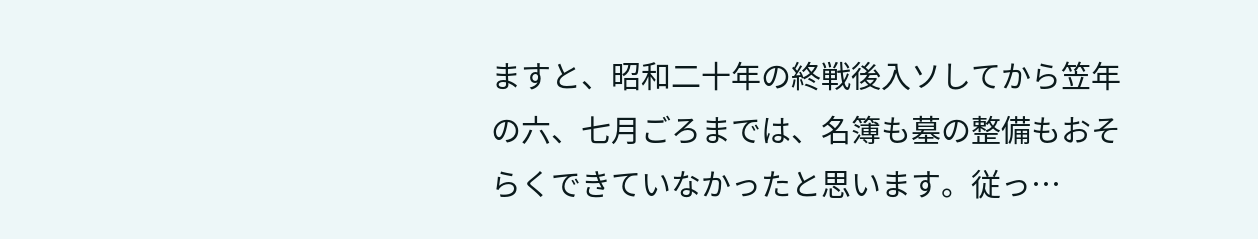ますと、昭和二十年の終戦後入ソしてから笠年の六、七月ごろまでは、名簿も墓の整備もおそらくできていなかったと思います。従っ…